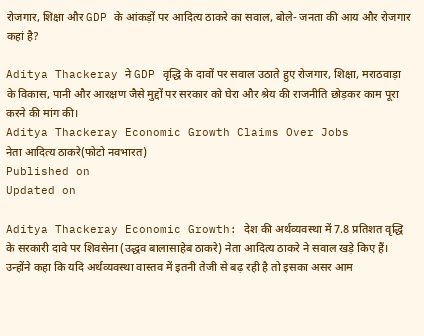रोजगार, शिक्षा और GDP के आंकड़ों पर आदित्य ठाकरे का सवाल, बोले- जनता की आय और रोजगार कहां है?

Aditya Thackeray ने GDP वृद्धि के दावों पर सवाल उठाते हुए रोजगार, शिक्षा, मराठवाड़ा के विकास, पानी और आरक्षण जैसे मुद्दों पर सरकार को घेरा और श्रेय की राजनीति छोड़कर काम पूरा करने की मांग की।
Aditya Thackeray Economic Growth Claims Over Jobs
नेता आदित्य ठाकरे(फोटो नवभारत)
Published on
Updated on

Aditya Thackeray Economic Growth: देश की अर्थव्यवस्था में 7.8 प्रतिशत वृद्धि के सरकारी दावे पर शिवसेना (उद्धव बालासाहेब ठाकरे) नेता आदित्य ठाकरे ने सवाल खड़े किए हैं। उन्होंने कहा कि यदि अर्थव्यवस्था वास्तव में इतनी तेजी से बढ़ रही है तो इसका असर आम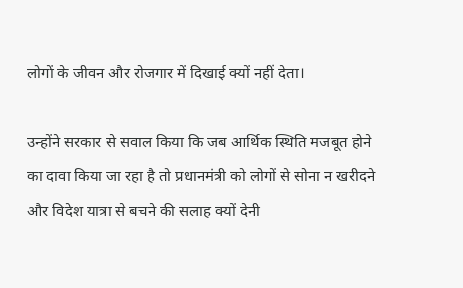लोगों के जीवन और रोजगार में दिखाई क्यों नहीं देता।

उन्होंने सरकार से सवाल किया कि जब आर्थिक स्थिति मजबूत होने का दावा किया जा रहा है तो प्रधानमंत्री को लोगों से सोना न खरीदने और विदेश यात्रा से बचने की सलाह क्यों देनी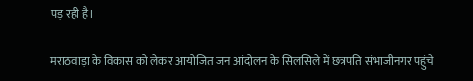पड़ रही है।

मराठवाड़ा के विकास को लेकर आयोजित जन आंदोलन के सिलसिले में छत्रपति संभाजीनगर पहुंचे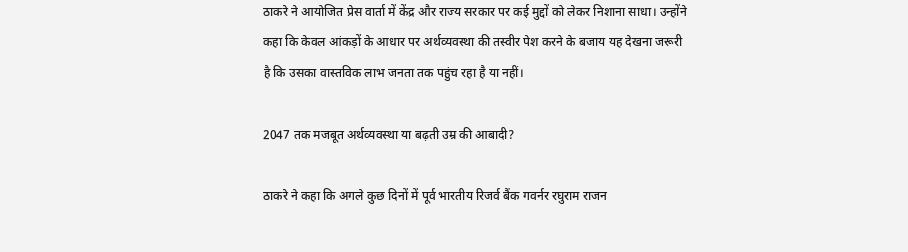ठाकरे ने आयोजित प्रेस वार्ता में केंद्र और राज्य सरकार पर कई मुद्दों को लेकर निशाना साधा। उन्होंने कहा कि केवल आंकड़ों के आधार पर अर्थव्यवस्था की तस्वीर पेश करने के बजाय यह देखना जरूरी है कि उसका वास्तविक लाभ जनता तक पहुंच रहा है या नहीं।

2047 तक मजबूत अर्थव्यवस्था या बढ़ती उम्र की आबादी?

ठाकरे ने कहा कि अगले कुछ दिनों में पूर्व भारतीय रिजर्व बैंक गवर्नर रघुराम राजन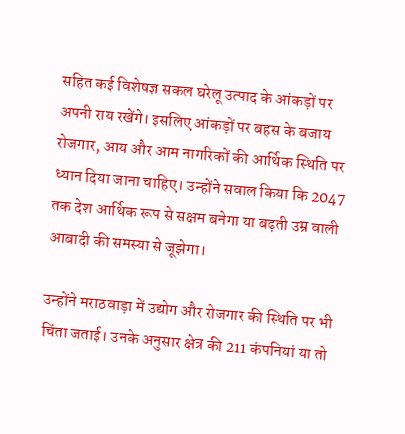सहित कई विशेषज्ञ सकल घरेलू उत्पाद के आंकड़ों पर अपनी राय रखेंगे। इसलिए आंकड़ों पर बहस के बजाय रोजगार, आय और आम नागरिकों की आर्थिक स्थिति पर ध्यान दिया जाना चाहिए। उन्होंने सवाल किया कि 2047 तक देश आर्थिक रूप से सक्षम बनेगा या बढ़ती उम्र वाली आबादी की समस्या से जूझेगा।

उन्होंने मराठवाड़ा में उद्योग और रोजगार की स्थिति पर भी चिंता जताई। उनके अनुसार क्षेत्र की 211 कंपनियां या तो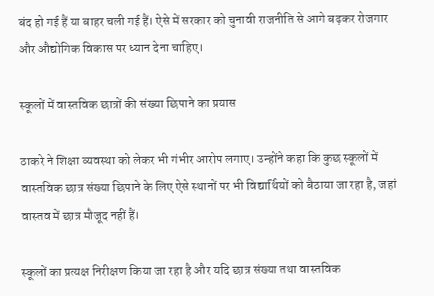बंद हो गई हैं या बाहर चली गई हैं। ऐसे में सरकार को चुनावी राजनीति से आगे बढ़कर रोजगार और औद्योगिक विकास पर ध्यान देना चाहिए।

स्कूलों में वास्तविक छात्रों की संख्या छिपाने का प्रयास

ठाकरे ने शिक्षा व्यवस्था को लेकर भी गंभीर आरोप लगाए। उन्होंने कहा कि कुछ स्कूलों में वास्तविक छात्र संख्या छिपाने के लिए ऐसे स्थानों पर भी विद्यार्थियों को बैठाया जा रहा है, जहां वास्तव में छात्र मौजूद नहीं हैं।

स्कूलों का प्रत्यक्ष निरीक्षण किया जा रहा है और यदि छात्र संख्या तथा वास्तविक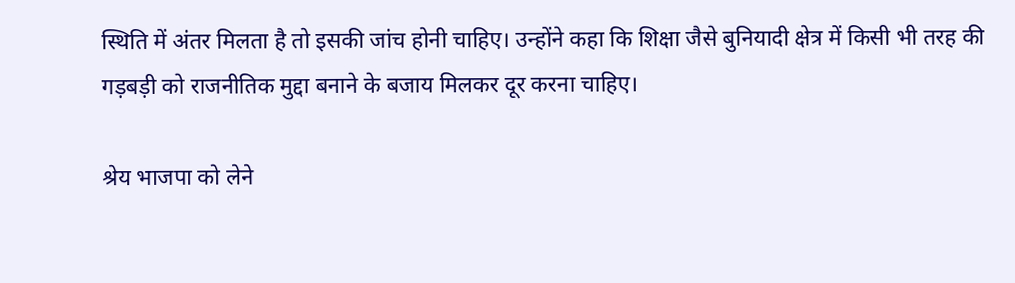स्थिति में अंतर मिलता है तो इसकी जांच होनी चाहिए। उन्होंने कहा कि शिक्षा जैसे बुनियादी क्षेत्र में किसी भी तरह की गड़बड़ी को राजनीतिक मुद्दा बनाने के बजाय मिलकर दूर करना चाहिए।

श्रेय भाजपा को लेने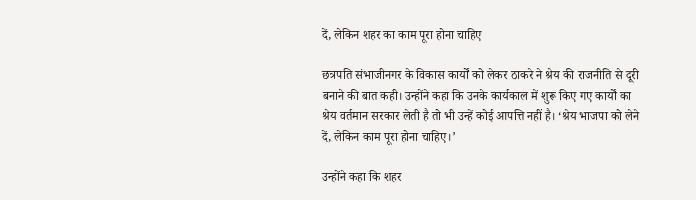दें, लेकिन शहर का काम पूरा होना चाहिए

छत्रपति संभाजीनगर के विकास कार्यों को लेकर ठाकरे ने श्रेय की राजनीति से दूरी बनाने की बात कही। उन्होंने कहा कि उनके कार्यकाल में शुरू किए गए कार्यों का श्रेय वर्तमान सरकार लेती है तो भी उन्हें कोई आपत्ति नहीं है। ‘श्रेय भाजपा को लेने दें, लेकिन काम पूरा होना चाहिए।’

उन्होंने कहा कि शहर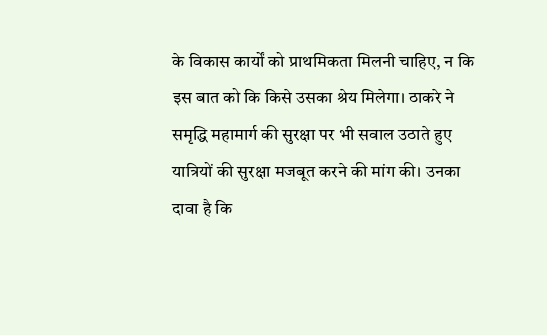के विकास कार्यों को प्राथमिकता मिलनी चाहिए, न कि इस बात को कि किसे उसका श्रेय मिलेगा। ठाकरे ने समृद्धि महामार्ग की सुरक्षा पर भी सवाल उठाते हुए यात्रियों की सुरक्षा मजबूत करने की मांग की। उनका दावा है कि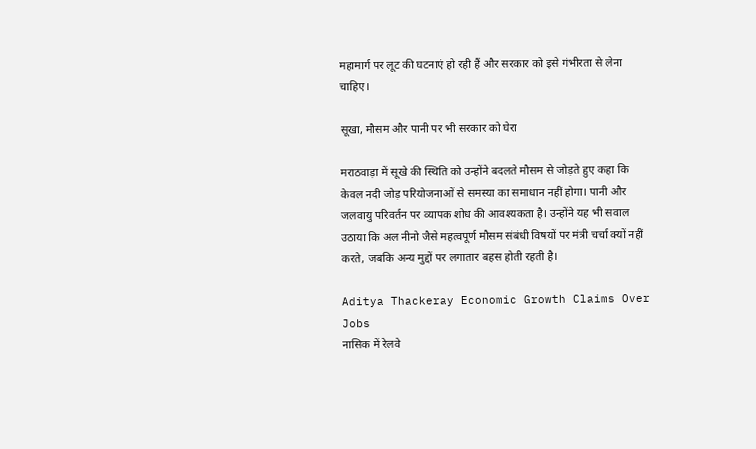महामार्ग पर लूट की घटनाएं हो रही हैं और सरकार को इसे गंभीरता से लेना चाहिए।

सूखा, मौसम और पानी पर भी सरकार को घेरा

मराठवाड़ा में सूखे की स्थिति को उन्होंने बदलते मौसम से जोड़ते हुए कहा कि केवल नदी जोड़ परियोजनाओं से समस्या का समाधान नहीं होगा। पानी और जलवायु परिवर्तन पर व्यापक शोध की आवश्यकता है। उन्होंने यह भी सवाल उठाया कि अल नीनो जैसे महत्वपूर्ण मौसम संबंधी विषयों पर मंत्री चर्चा क्यों नहीं करते, जबकि अन्य मुद्दों पर लगातार बहस होती रहती है।

Aditya Thackeray Economic Growth Claims Over Jobs
नासिक में रेलवे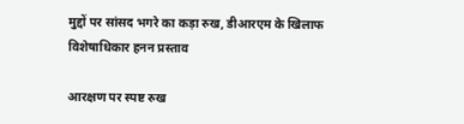मुद्दों पर सांसद भगरे का कड़ा रुख, डीआरएम के खिलाफ विशेषाधिकार हनन प्रस्ताव

आरक्षण पर स्पष्ट रुख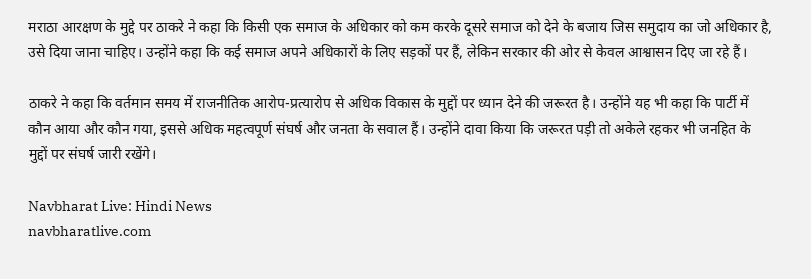मराठा आरक्षण के मुद्दे पर ठाकरे ने कहा कि किसी एक समाज के अधिकार को कम करके दूसरे समाज को देने के बजाय जिस समुदाय का जो अधिकार है, उसे दिया जाना चाहिए। उन्होंने कहा कि कई समाज अपने अधिकारों के लिए सड़कों पर हैं, लेकिन सरकार की ओर से केवल आश्वासन दिए जा रहे हैं।

ठाकरे ने कहा कि वर्तमान समय में राजनीतिक आरोप-प्रत्यारोप से अधिक विकास के मुद्दों पर ध्यान देने की जरूरत है। उन्होंने यह भी कहा कि पार्टी में कौन आया और कौन गया, इससे अधिक महत्वपूर्ण संघर्ष और जनता के सवाल हैं। उन्होंने दावा किया कि जरूरत पड़ी तो अकेले रहकर भी जनहित के मुद्दों पर संघर्ष जारी रखेंगे।

Navbharat Live: Hindi News
navbharatlive.com